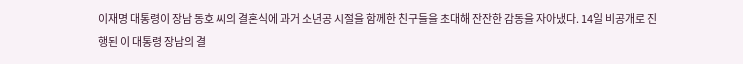이재명 대통령이 장남 동호 씨의 결혼식에 과거 소년공 시절을 함께한 친구들을 초대해 잔잔한 감동을 자아냈다. 14일 비공개로 진행된 이 대통령 장남의 결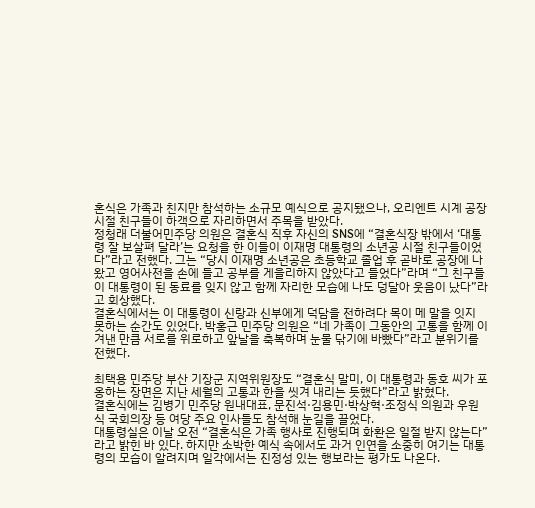혼식은 가족과 친지만 참석하는 소규모 예식으로 공지됐으나, 오리엔트 시계 공장 시절 친구들이 하객으로 자리하면서 주목을 받았다.
정청래 더불어민주당 의원은 결혼식 직후 자신의 SNS에 “결혼식장 밖에서 ‘대통령 잘 보살펴 달라’는 요청을 한 이들이 이재명 대통령의 소년공 시절 친구들이었다”라고 전했다. 그는 “당시 이재명 소년공은 초등학교 졸업 후 곧바로 공장에 나왔고 영어사전을 손에 들고 공부를 게을리하지 않았다고 들었다”라며 “그 친구들이 대통령이 된 동료를 잊지 않고 함께 자리한 모습에 나도 덩달아 웃음이 났다”라고 회상했다.
결혼식에서는 이 대통령이 신랑과 신부에게 덕담을 전하려다 목이 메 말을 잇지 못하는 순간도 있었다. 박홍근 민주당 의원은 “네 가족이 그동안의 고통을 함께 이겨낸 만큼 서로를 위로하고 앞날을 축복하며 눈물 닦기에 바빴다”라고 분위기를 전했다.

최택용 민주당 부산 기장군 지역위원장도 “결혼식 말미, 이 대통령과 동호 씨가 포옹하는 장면은 지난 세월의 고통과 한을 씻겨 내리는 듯했다”라고 밝혔다.
결혼식에는 김병기 민주당 원내대표, 문진석·김용민·박상혁·조정식 의원과 우원식 국회의장 등 여당 주요 인사들도 참석해 눈길을 끌었다.
대통령실은 이날 오전 “결혼식은 가족 행사로 진행되며 화환은 일절 받지 않는다”라고 밝힌 바 있다. 하지만 소박한 예식 속에서도 과거 인연을 소중히 여기는 대통령의 모습이 알려지며 일각에서는 진정성 있는 행보라는 평가도 나온다.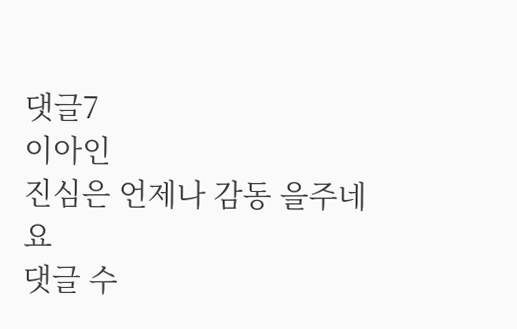댓글7
이아인
진심은 언제나 감동 을주네요
댓글 수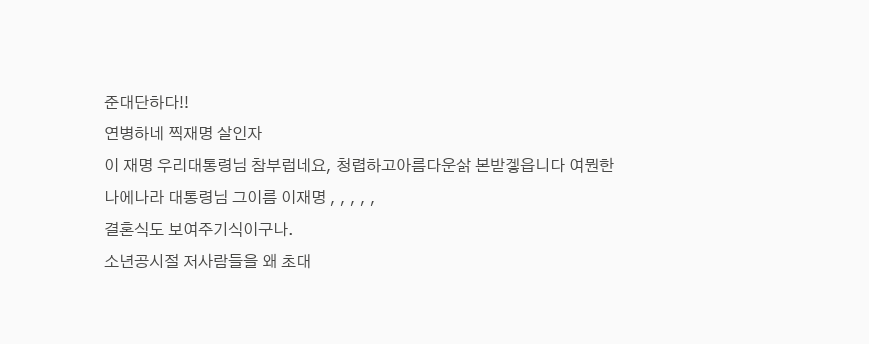준대단하다!!
연병하네 찍재명 살인자
이 재명 우리대통령님 참부럽네요, 청렵하고아름다운삵 본받겧읍니다 여뭔한 나에나라 대통령님 그이름 이재명 , , , , ,
결혼식도 보여주기식이구나.
소년공시절 저사람들을 왜 초대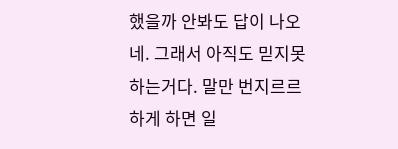했을까 안봐도 답이 나오네. 그래서 아직도 믿지못하는거다. 말만 번지르르하게 하면 일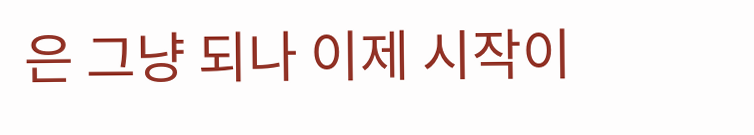은 그냥 되나 이제 시작이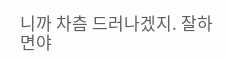니까 차츰 드러나겠지. 잘하면야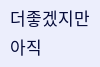더좋겠지만 아직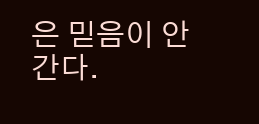은 믿음이 안간다.